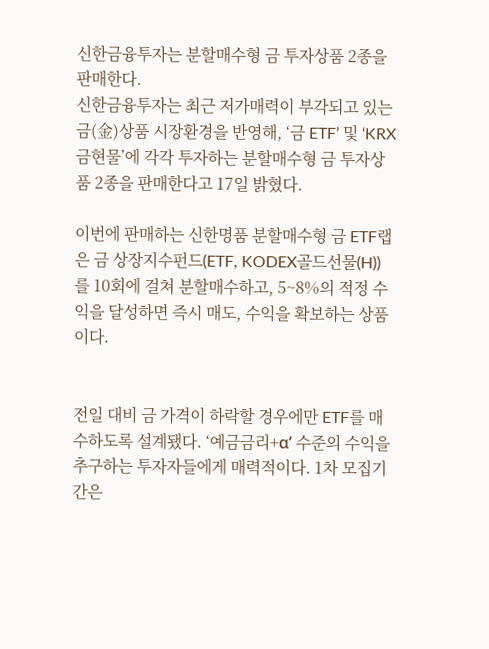신한금융투자는 분할매수형 금 투자상품 2종을 판매한다.
신한금융투자는 최근 저가매력이 부각되고 있는 금(金)상품 시장환경을 반영해, ‘금 ETF’ 및 ‘KRX 금현물’에 각각 투자하는 분할매수형 금 투자상품 2종을 판매한다고 17일 밝혔다.

이번에 판매하는 신한명품 분할매수형 금 ETF랩은 금 상장지수펀드(ETF, KODEX골드선물(H))를 10회에 걸쳐 분할매수하고, 5~8%의 적정 수익을 달성하면 즉시 매도, 수익을 확보하는 상품이다.


전일 대비 금 가격이 하락할 경우에만 ETF를 매수하도록 설계됐다. ‘예금금리+α’ 수준의 수익을 추구하는 투자자들에게 매력적이다. 1차 모집기간은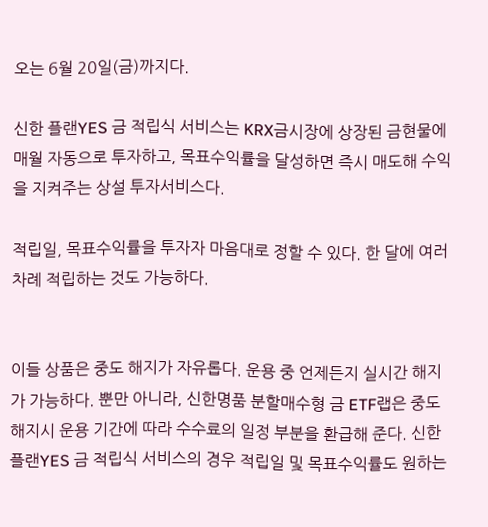오는 6월 20일(금)까지다.

신한 플랜YES 금 적립식 서비스는 KRX금시장에 상장된 금현물에 매월 자동으로 투자하고, 목표수익률을 달성하면 즉시 매도해 수익을 지켜주는 상설 투자서비스다.

적립일, 목표수익률을 투자자 마음대로 정할 수 있다. 한 달에 여러 차례 적립하는 것도 가능하다.


이들 상품은 중도 해지가 자유롭다. 운용 중 언제든지 실시간 해지가 가능하다. 뿐만 아니라, 신한명품 분할매수형 금 ETF랩은 중도해지시 운용 기간에 따라 수수료의 일정 부분을 환급해 준다. 신한 플랜YES 금 적립식 서비스의 경우 적립일 및 목표수익률도 원하는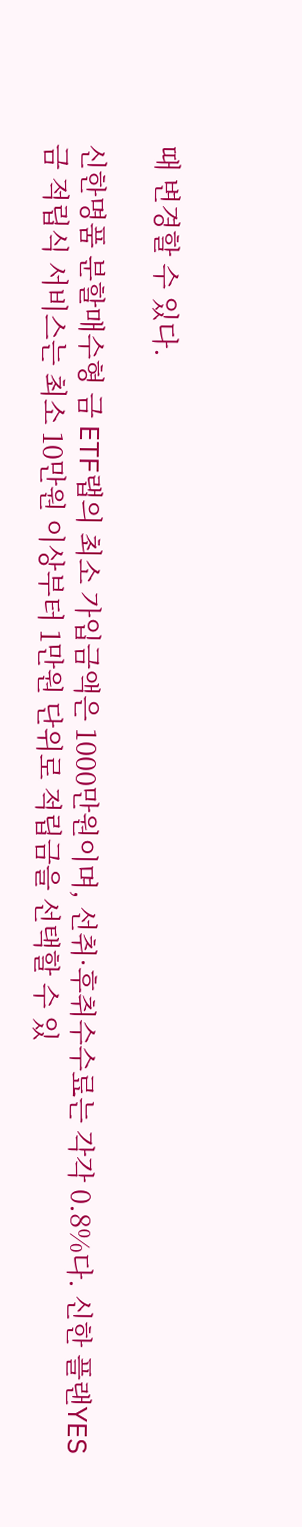때 변경할 수 있다.

신한명품 분할매수형 금 ETF랩의 최소 가입금액은 1000만원이며, 선취·후취수수료는 각각 0.8%다. 신한 플랜YES 금 적립식 서비스는 최소 10만원 이상부터 1만원 단위로 적립금을 선택할 수 있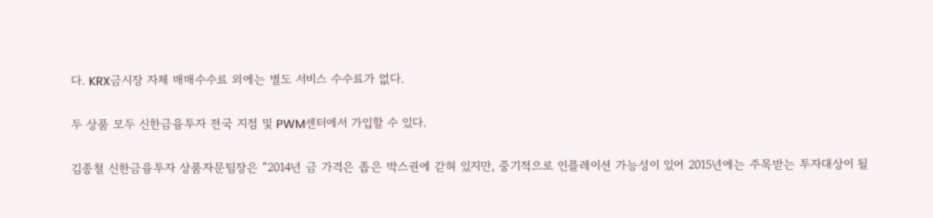다. KRX금시장 자체 매매수수료 외에는 별도 서비스 수수료가 없다.

두 상품 모두 신한금융투자 전국 지점 및 PWM센터에서 가입할 수 있다.

김종철 신한금융투자 상품자문팀장은 “2014년 금 가격은 좁은 박스권에 갇혀 있지만, 중기적으로 인플레이션 가능성이 있어 2015년에는 주목받는 투자대상이 될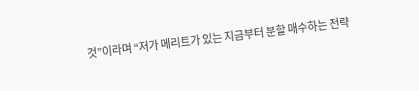것”이라며 “저가 메리트가 있는 지금부터 분할 매수하는 전략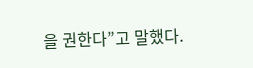을 권한다”고 말했다.